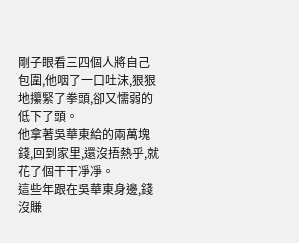剛子眼看三四個人將自己包圍,他咽了一口吐沫,狠狠地攥緊了拳頭,卻又懦弱的低下了頭。
他拿著吳華東給的兩萬塊錢,回到家里,還沒捂熱乎,就花了個干干凈凈。
這些年跟在吳華東身邊,錢沒賺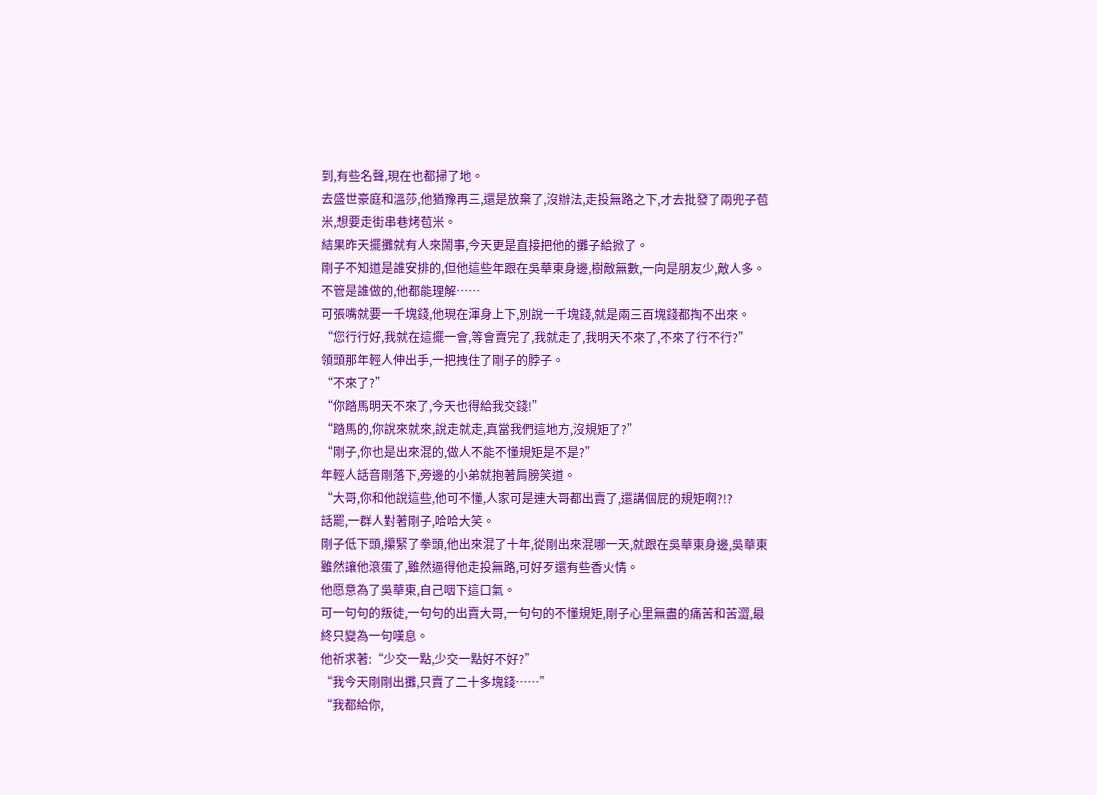到,有些名聲,現在也都掃了地。
去盛世豪庭和溫莎,他猶豫再三,還是放棄了,沒辦法,走投無路之下,才去批發了兩兜子苞米,想要走街串巷烤苞米。
結果昨天擺攤就有人來鬧事,今天更是直接把他的攤子給掀了。
剛子不知道是誰安排的,但他這些年跟在吳華東身邊,樹敵無數,一向是朋友少,敵人多。
不管是誰做的,他都能理解……
可張嘴就要一千塊錢,他現在渾身上下,別說一千塊錢,就是兩三百塊錢都掏不出來。
“您行行好,我就在這擺一會,等會賣完了,我就走了,我明天不來了,不來了行不行?”
領頭那年輕人伸出手,一把拽住了剛子的脖子。
“不來了?”
“你踏馬明天不來了,今天也得給我交錢!”
“踏馬的,你說來就來,說走就走,真當我們這地方,沒規矩了?”
“剛子,你也是出來混的,做人不能不懂規矩是不是?”
年輕人話音剛落下,旁邊的小弟就抱著肩膀笑道。
“大哥,你和他說這些,他可不懂,人家可是連大哥都出賣了,還講個屁的規矩啊?!?
話罷,一群人對著剛子,哈哈大笑。
剛子低下頭,攥緊了拳頭,他出來混了十年,從剛出來混哪一天,就跟在吳華東身邊,吳華東雖然讓他滾蛋了,雖然逼得他走投無路,可好歹還有些香火情。
他愿意為了吳華東,自己咽下這口氣。
可一句句的叛徒,一句句的出賣大哥,一句句的不懂規矩,剛子心里無盡的痛苦和苦澀,最終只變為一句嘆息。
他祈求著:“少交一點,少交一點好不好?”
“我今天剛剛出攤,只賣了二十多塊錢……”
“我都給你,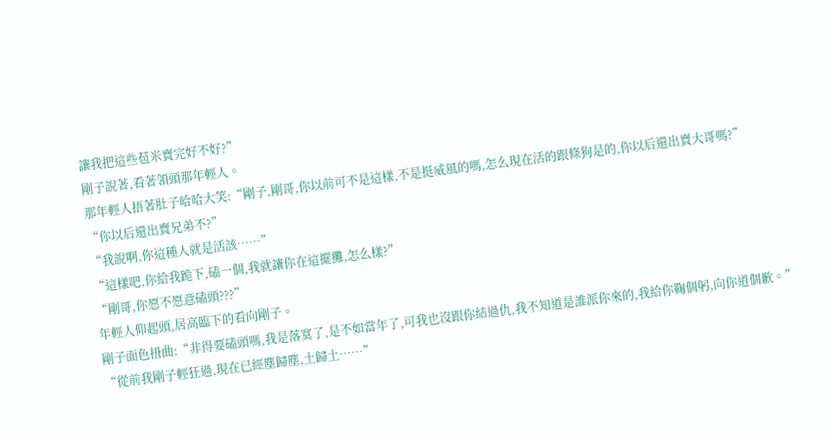讓我把這些苞米賣完好不好?”
剛子說著,看著領頭那年輕人。
那年輕人捂著肚子哈哈大笑:“剛子,剛哥,你以前可不是這樣,不是挺威風的嗎,怎么現在活的跟條狗是的,你以后還出賣大哥嗎?”
“你以后還出賣兄弟不?”
“我說啊,你這種人就是活該……”
“這樣吧,你給我跪下,磕一個,我就讓你在這擺攤,怎么樣?”
“剛哥,你愿不愿意磕頭???”
年輕人仰起頭,居高臨下的看向剛子。
剛子面色扭曲:“非得要磕頭嗎,我是落寞了,是不如當年了,可我也沒跟你結過仇,我不知道是誰派你來的,我給你鞠個躬,向你道個歉。”
“從前我剛子輕狂過,現在已經塵歸塵,土歸土……”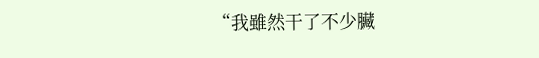“我雖然干了不少臟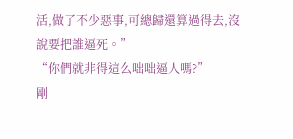活,做了不少惡事,可總歸還算過得去,沒說要把誰逼死。”
“你們就非得這么咄咄逼人嗎?”
剛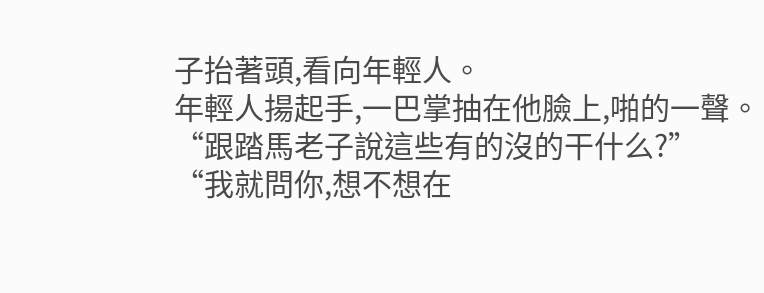子抬著頭,看向年輕人。
年輕人揚起手,一巴掌抽在他臉上,啪的一聲。
“跟踏馬老子說這些有的沒的干什么?”
“我就問你,想不想在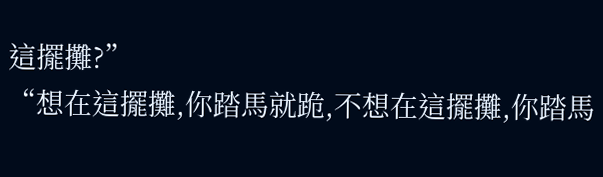這擺攤?”
“想在這擺攤,你踏馬就跪,不想在這擺攤,你踏馬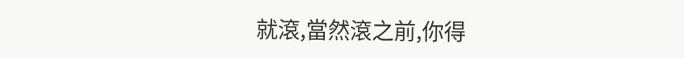就滾,當然滾之前,你得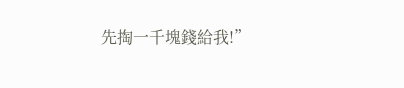先掏一千塊錢給我!”